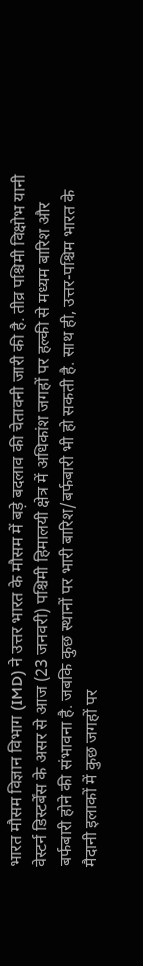भारत मौसम विज्ञान विभाग (IMD) ने उत्तर भारत के मौसम में बड़े बदलाव की चेतावनी जारी की है. तीव्र पश्चिमी विक्षोभ यानी वेस्टर्न डिस्टर्बेंस के असर से आज (23 जनवरी) पश्चिमी हिमालयी क्षेत्र में अधिकांश जगहों पर हल्की से मध्यम बारिश और बर्फबारी होने की संभावना है. जबकि कुछ स्थानों पर भारी बारिश/बर्फबारी भी हो सकती है. साथ ही, उत्तर-पश्चिम भारत के मैदानी इलाकों में कुछ जगहों पर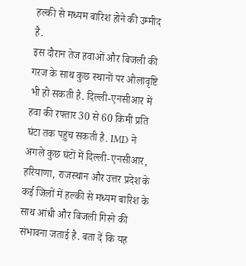हल्की से मध्यम बारिश होने की उम्मीद है.
इस दौरान तेज हवाओं और बिजली की गरज के साथ कुछ स्थानों पर ओलावृष्टि भी हो सकती है. दिल्ली-एनसीआर में हवा की रफ्तार 30 से 60 किमी प्रति घंटा तक पहुंच सकती है. IMD ने अगले कुछ घंटों में दिल्ली-एनसीआर, हरियाणा, राजस्थान और उत्तर प्रदेश के कई जिलों में हल्की से मध्यम बारिश के साथ आंधी और बिजली गिरने की संभावना जताई है. बता दें कि यह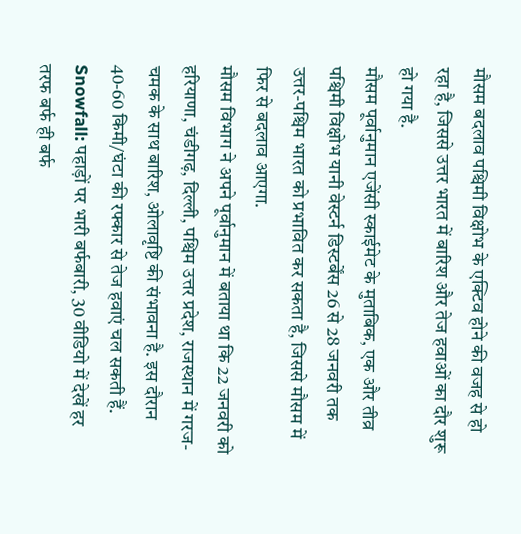मौसम बदलाव पश्चिमी विक्षोभ के एक्टिव होने की वजह से हो रहा है, जिससे उत्तर भारत में बारिश और तेज हवाओं का दौर शुरू हो गया है.
मौसम पूर्वानुमान एजेंसी स्काईमेट के मुताबिक, एक और तीव्र पश्चिमी विक्षोभ यानी वेस्टर्न डिस्टर्बेंस 26 से 28 जनवरी तक उत्तर-पश्चिम भारत को प्रभावित कर सकता है, जिससे मौसम में फिर से बदलाव आएगा.
मौसम विभाग ने अपने पूर्वानुमान में बताया था कि 22 जनवरी को हरियाणा, चंडीगढ़, दिल्ली, पश्चिम उत्तर प्रदेश, राजस्थान में गरज-चमक के साथ बारिश, ओलावृष्टि की संभावना है. इस दौरान 40-60 किमी/घंटा की रफ्कार से तेज हवाएं चल सकती हैं.
Snowfall: पहाड़ों पर भारी बर्फबारी, 30 वीडियो में देखें हर तरफ बर्फ ही बर्फ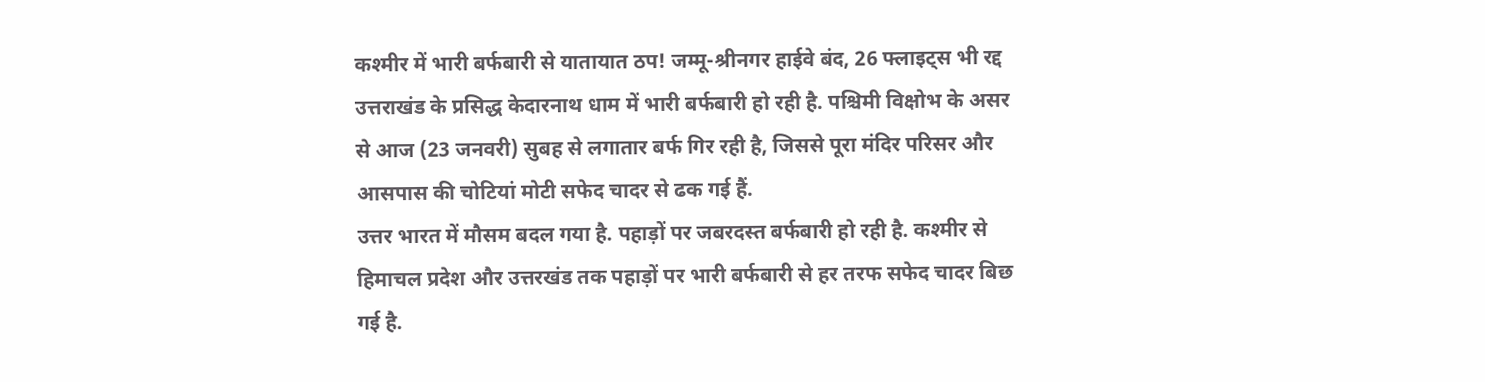कश्मीर में भारी बर्फबारी से यातायात ठप! जम्मू-श्रीनगर हाईवे बंद, 26 फ्लाइट्स भी रद्द
उत्तराखंड के प्रसिद्ध केदारनाथ धाम में भारी बर्फबारी हो रही है. पश्चिमी विक्षोभ के असर से आज (23 जनवरी) सुबह से लगातार बर्फ गिर रही है, जिससे पूरा मंदिर परिसर और आसपास की चोटियां मोटी सफेद चादर से ढक गई हैं.
उत्तर भारत में मौसम बदल गया है. पहाड़ों पर जबरदस्त बर्फबारी हो रही है. कश्मीर से हिमाचल प्रदेश और उत्तरखंड तक पहाड़ों पर भारी बर्फबारी से हर तरफ सफेद चादर बिछ गई है.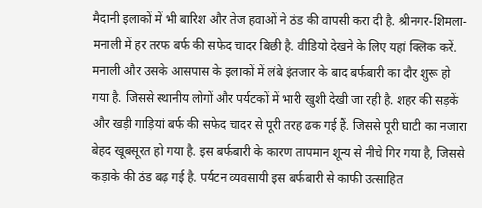मैदानी इलाकों में भी बारिश और तेज हवाओं ने ठंड की वापसी करा दी है. श्रीनगर-शिमला-मनाली में हर तरफ बर्फ की सफेद चादर बिछी है. वीडियो देखने के लिए यहां क्लिक करें.
मनाली और उसके आसपास के इलाकों में लंबे इंतजार के बाद बर्फबारी का दौर शुरू हो गया है. जिससे स्थानीय लोगों और पर्यटकों में भारी खुशी देखी जा रही है. शहर की सड़कें और खड़ी गाड़ियां बर्फ की सफेद चादर से पूरी तरह ढक गई हैं. जिससे पूरी घाटी का नजारा बेहद खूबसूरत हो गया है. इस बर्फबारी के कारण तापमान शून्य से नीचे गिर गया है, जिससे कड़ाके की ठंड बढ़ गई है. पर्यटन व्यवसायी इस बर्फबारी से काफी उत्साहित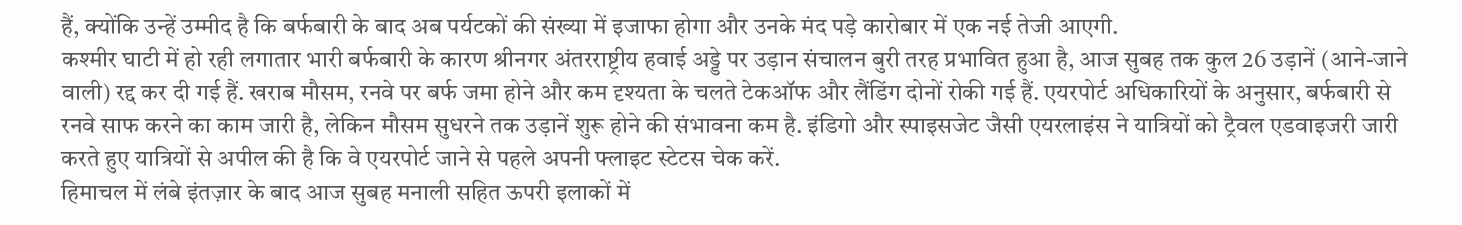हैं, क्योंकि उन्हें उम्मीद है कि बर्फबारी के बाद अब पर्यटकों की संख्या में इजाफा होगा और उनके मंद पड़े कारोबार में एक नई तेजी आएगी.
कश्मीर घाटी में हो रही लगातार भारी बर्फबारी के कारण श्रीनगर अंतरराष्ट्रीय हवाई अड्डे पर उड़ान संचालन बुरी तरह प्रभावित हुआ है, आज सुबह तक कुल 26 उड़ानें (आने-जाने वाली) रद्द कर दी गई हैं. खराब मौसम, रनवे पर बर्फ जमा होने और कम दृश्यता के चलते टेकऑफ और लैंडिंग दोनों रोकी गई हैं. एयरपोर्ट अधिकारियों के अनुसार, बर्फबारी से रनवे साफ करने का काम जारी है, लेकिन मौसम सुधरने तक उड़ानें शुरू होने की संभावना कम है. इंडिगो और स्पाइसजेट जैसी एयरलाइंस ने यात्रियों को ट्रैवल एडवाइजरी जारी करते हुए यात्रियों से अपील की है कि वे एयरपोर्ट जाने से पहले अपनी फ्लाइट स्टेटस चेक करें.
हिमाचल में लंबे इंतज़ार के बाद आज सुबह मनाली सहित ऊपरी इलाकों में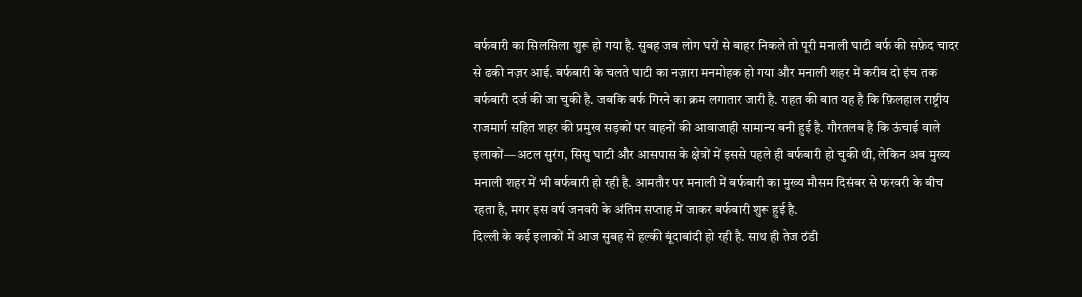बर्फबारी का सिलसिला शुरू हो गया है. सुबह जब लोग घरों से बाहर निकले तो पूरी मनाली घाटी बर्फ की सफ़ेद चादर से ढकी नज़र आई. बर्फबारी के चलते घाटी का नज़ारा मनमोहक हो गया और मनाली शहर में करीब दो इंच तक बर्फबारी दर्ज की जा चुकी है. जबकि बर्फ गिरने का क्रम लगातार जारी है. राहत की बात यह है कि फ़िलहाल राष्ट्रीय राजमार्ग सहित शहर की प्रमुख सड़कों पर वाहनों की आवाजाही सामान्य बनी हुई है. गौरतलब है कि ऊंचाई वाले इलाकों—अटल सुरंग, सिसु घाटी और आसपास के क्षेत्रों में इससे पहले ही बर्फबारी हो चुकी थी, लेकिन अब मुख्य मनाली शहर में भी बर्फबारी हो रही है. आमतौर पर मनाली में बर्फबारी का मुख्य मौसम दिसंबर से फरवरी के बीच रहता है, मगर इस वर्ष जनवरी के अंतिम सप्ताह में जाकर बर्फबारी शुरू हुई है.
दिल्ली के कई इलाकों में आज सुबह से हल्की बूंदाबांदी हो रही है. साथ ही तेज ठंडी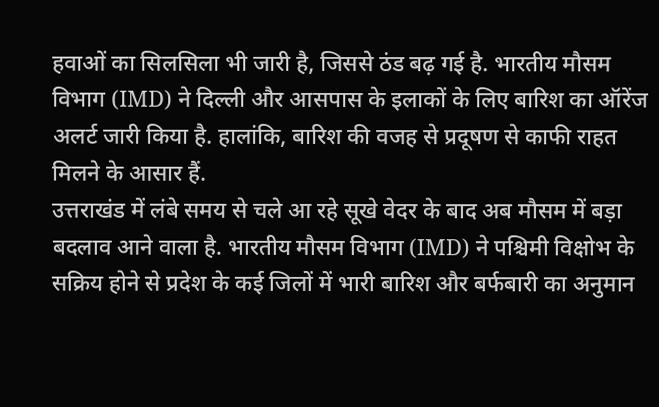हवाओं का सिलसिला भी जारी है, जिससे ठंड बढ़ गई है. भारतीय मौसम विभाग (IMD) ने दिल्ली और आसपास के इलाकों के लिए बारिश का ऑरेंज अलर्ट जारी किया है. हालांकि, बारिश की वजह से प्रदूषण से काफी राहत मिलने के आसार हैं.
उत्तराखंड में लंबे समय से चले आ रहे सूखे वेदर के बाद अब मौसम में बड़ा बदलाव आने वाला है. भारतीय मौसम विभाग (IMD) ने पश्चिमी विक्षोभ के सक्रिय होने से प्रदेश के कई जिलों में भारी बारिश और बर्फबारी का अनुमान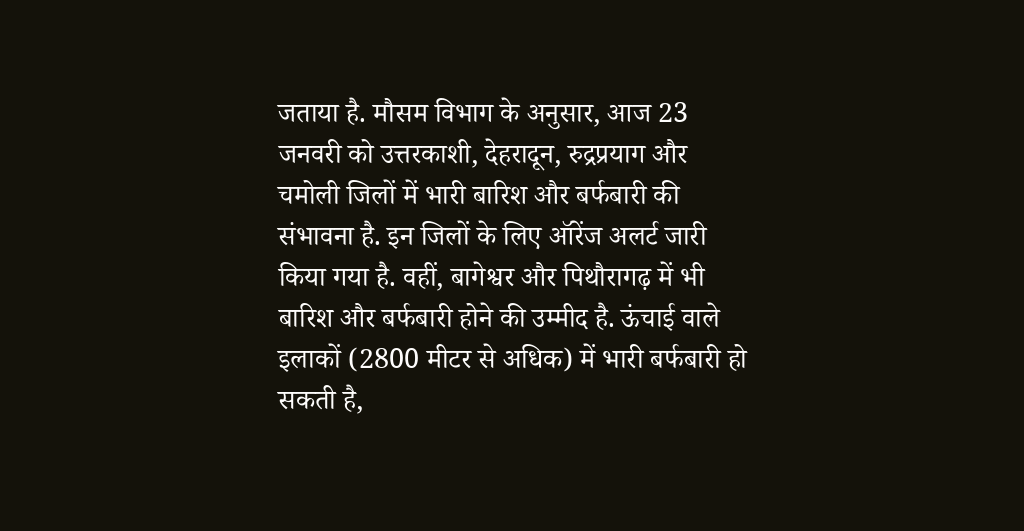जताया है. मौसम विभाग के अनुसार, आज 23 जनवरी को उत्तरकाशी, देहरादून, रुद्रप्रयाग और चमोली जिलों में भारी बारिश और बर्फबारी की संभावना है. इन जिलों के लिए ऑरेंज अलर्ट जारी किया गया है. वहीं, बागेश्वर और पिथौरागढ़ में भी बारिश और बर्फबारी होने की उम्मीद है. ऊंचाई वाले इलाकों (2800 मीटर से अधिक) में भारी बर्फबारी हो सकती है,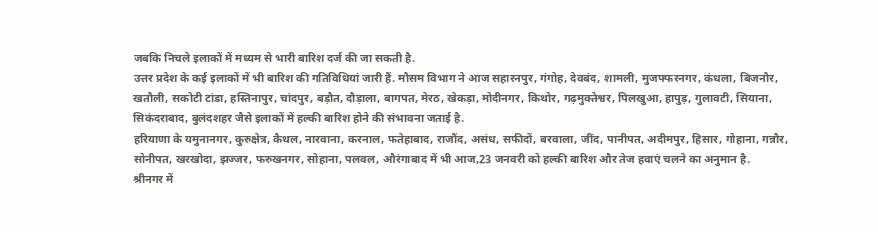जबकि निचले इलाकों में मध्यम से भारी बारिश दर्ज की जा सकती है.
उत्तर प्रदेश के कई इलाकों में भी बारिश की गतिविधियां जारी हैं. मौसम विभाग ने आज सहारनपुर, गंगोह, देवबंद, शामली, मुजफ्फरनगर, कंधला, बिजनौर, खतौली, सकोटी टांडा, हस्तिनापुर, चांदपुर, बड़ौत, दौड़ाला, बागपत, मेरठ, खेकड़ा, मोदीनगर, किथोर, गढ़मुक्तेश्वर, पिलखुआ, हापुड़, गुलावटी, सियाना, सिकंदराबाद, बुलंदशहर जैसे इलाकों में हल्की बारिश होने की संभावना जताई है.
हरियाणा के यमुनानगर, कुरुक्षेत्र, कैथल, नारवाना, करनाल, फतेहाबाद, राजौंद, असंध, सफीदों, बरवाला, जींद, पानीपत, अदीमपुर, हिसार, गोहाना, गन्नौर, सोनीपत, खरखोदा, झज्जर, फरुखनगर, सोहाना, पलवल, औरंगाबाद में भी आज,23 जनवरी को हल्की बारिश और तेज हवाएं चलने का अनुमान है.
श्रीनगर में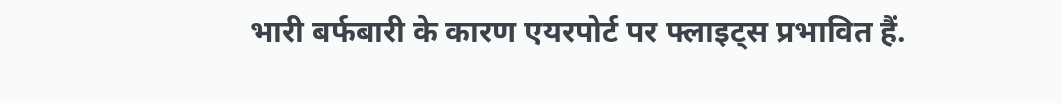भारी बर्फबारी के कारण एयरपोर्ट पर फ्लाइट्स प्रभावित हैं.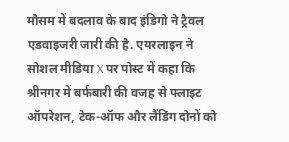मौसम में बदलाव के बाद इंडिगो ने ट्रैवल एडवाइजरी जारी की है. एयरलाइन ने सोशल मीडिया X पर पोस्ट में कहा कि श्रीनगर में बर्फबारी की वजह से फ्लाइट ऑपरेशन, टेक-ऑफ और लैंडिंग दोनों को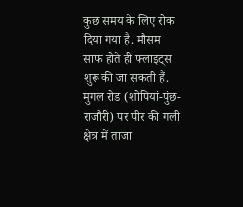कुछ समय के लिए रोक दिया गया है. मौसम साफ होते ही फ्लाइट्स शुरू की जा सकती हैं.
मुगल रोड (शोपियां-पुंछ-राजौरी) पर पीर की गली क्षेत्र में ताजा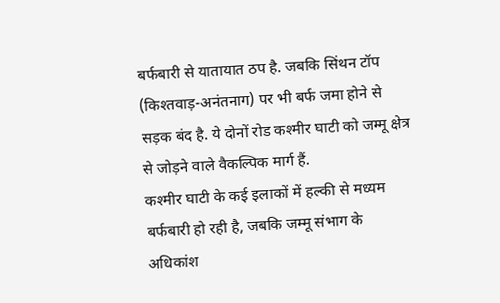बर्फबारी से यातायात ठप है. जबकि सिंथन टॉप (किश्तवाड़-अनंतनाग) पर भी बर्फ जमा होने से सड़क बंद है. ये दोनों रोड कश्मीर घाटी को जम्मू क्षेत्र से जोड़ने वाले वैकल्पिक मार्ग हैं.
कश्मीर घाटी के कई इलाकों में हल्की से मध्यम बर्फबारी हो रही है, जबकि जम्मू संभाग के अधिकांश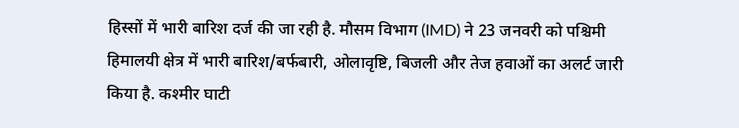हिस्सों में भारी बारिश दर्ज की जा रही है. मौसम विभाग (IMD) ने 23 जनवरी को पश्चिमी हिमालयी क्षेत्र में भारी बारिश/बर्फबारी, ओलावृष्टि, बिजली और तेज हवाओं का अलर्ट जारी किया है. कश्मीर घाटी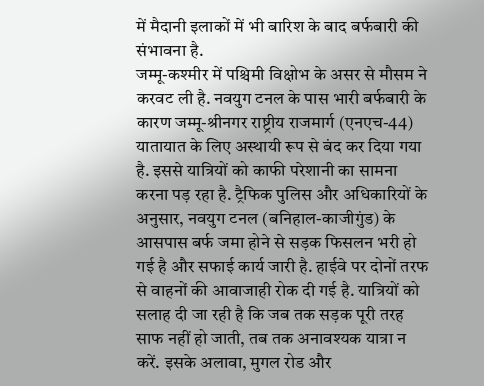में मैदानी इलाकों में भी बारिश के बाद बर्फबारी की संभावना है.
जम्मू-कश्मीर में पश्चिमी विक्षोभ के असर से मौसम ने करवट ली है. नवयुग टनल के पास भारी बर्फबारी के कारण जम्मू-श्रीनगर राष्ट्रीय राजमार्ग (एनएच-44) यातायात के लिए अस्थायी रूप से बंद कर दिया गया है. इससे यात्रियों को काफी परेशानी का सामना करना पड़ रहा है. ट्रैफिक पुलिस और अधिकारियों के अनुसार, नवयुग टनल (बनिहाल-काजीगुंड) के आसपास बर्फ जमा होने से सड़क फिसलन भरी हो गई है और सफाई कार्य जारी है. हाईवे पर दोनों तरफ से वाहनों की आवाजाही रोक दी गई है. यात्रियों को सलाह दी जा रही है कि जब तक सड़क पूरी तरह साफ नहीं हो जाती, तब तक अनावश्यक यात्रा न करें. इसके अलावा, मुगल रोड और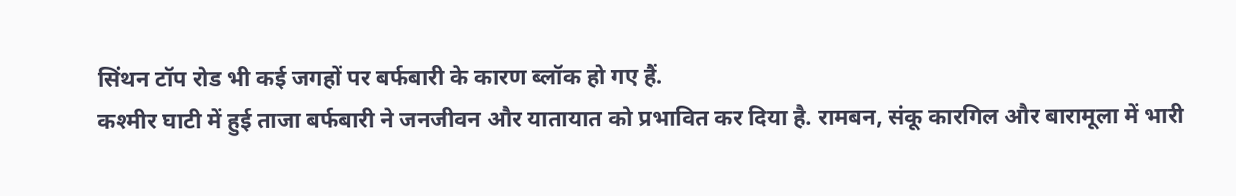सिंथन टॉप रोड भी कई जगहों पर बर्फबारी के कारण ब्लॉक हो गए हैं.
कश्मीर घाटी में हुई ताजा बर्फबारी ने जनजीवन और यातायात को प्रभावित कर दिया है. रामबन, संकू कारगिल और बारामूला में भारी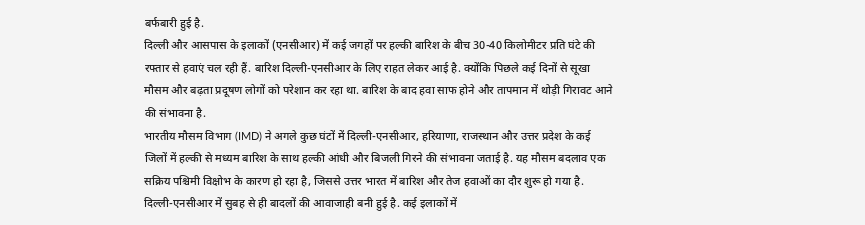बर्फबारी हुई है.
दिल्ली और आसपास के इलाकों (एनसीआर) में कई जगहों पर हल्की बारिश के बीच 30-40 किलोमीटर प्रति घंटे की रफ्तार से हवाएं चल रही हैं. बारिश दिल्ली-एनसीआर के लिए राहत लेकर आई है. क्योंकि पिछले कई दिनों से सूखा मौसम और बढ़ता प्रदूषण लोगों को परेशान कर रहा था. बारिश के बाद हवा साफ होने और तापमान में थोड़ी गिरावट आने की संभावना है.
भारतीय मौसम विभाग (IMD) ने अगले कुछ घंटों में दिल्ली-एनसीआर, हरियाणा, राजस्थान और उत्तर प्रदेश के कई जिलों में हल्की से मध्यम बारिश के साथ हल्की आंधी और बिजली गिरने की संभावना जताई है. यह मौसम बदलाव एक सक्रिय पश्चिमी विक्षोभ के कारण हो रहा है, जिससे उत्तर भारत में बारिश और तेज हवाओं का दौर शुरू हो गया है.
दिल्ली-एनसीआर में सुबह से ही बादलों की आवाजाही बनी हुई है. कई इलाकों में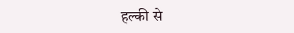हल्की से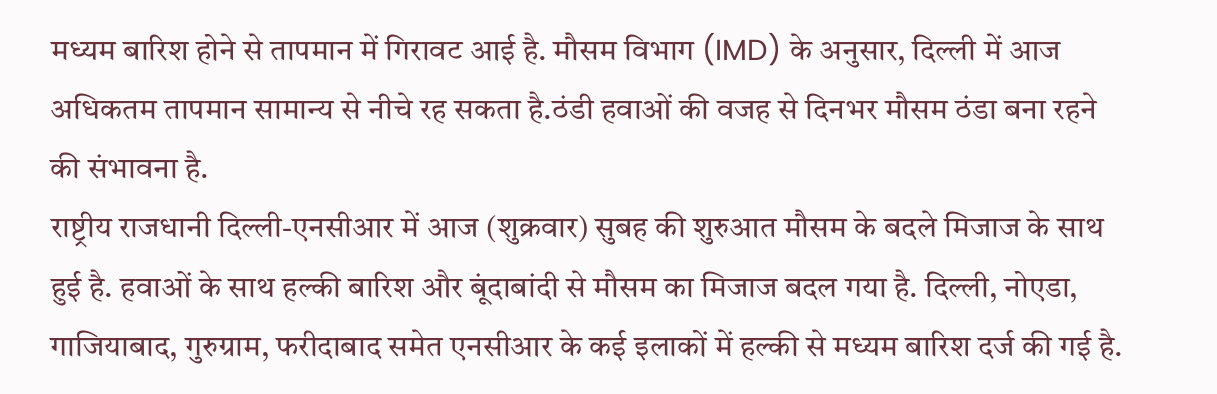मध्यम बारिश होने से तापमान में गिरावट आई है. मौसम विभाग (IMD) के अनुसार, दिल्ली में आज अधिकतम तापमान सामान्य से नीचे रह सकता है.ठंडी हवाओं की वजह से दिनभर मौसम ठंडा बना रहने की संभावना है.
राष्ट्रीय राजधानी दिल्ली-एनसीआर में आज (शुक्रवार) सुबह की शुरुआत मौसम के बदले मिजाज के साथ हुई है. हवाओं के साथ हल्की बारिश और बूंदाबांदी से मौसम का मिजाज बदल गया है. दिल्ली, नोएडा, गाजियाबाद, गुरुग्राम, फरीदाबाद समेत एनसीआर के कई इलाकों में हल्की से मध्यम बारिश दर्ज की गई है.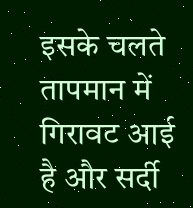इसके चलते तापमान में गिरावट आई है और सर्दी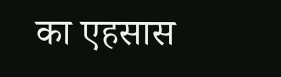का एहसास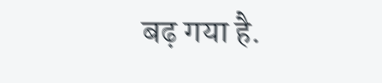बढ़ गया है.